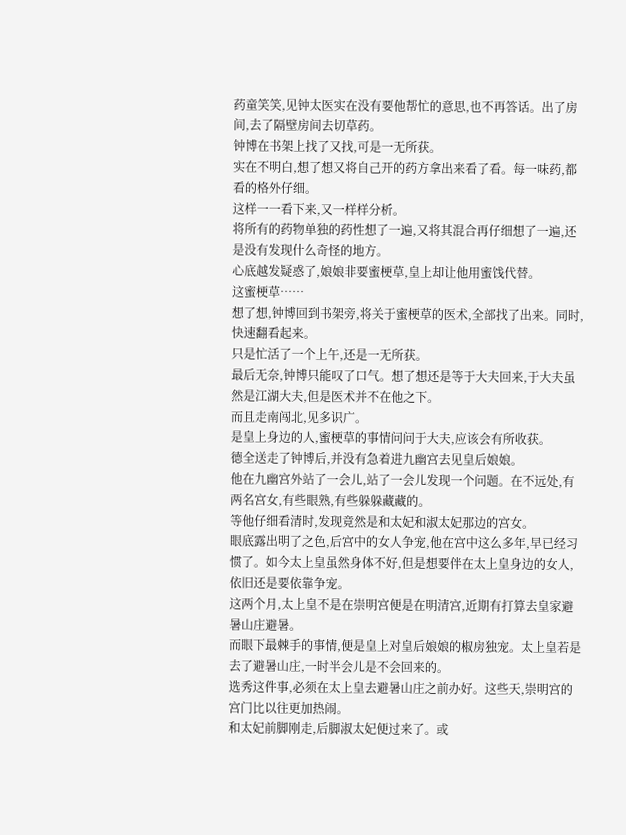药童笑笑,见钟太医实在没有要他帮忙的意思,也不再答话。出了房间,去了隔壁房间去切草药。
钟博在书架上找了又找,可是一无所获。
实在不明白,想了想又将自己开的药方拿出来看了看。每一味药,都看的格外仔细。
这样一一看下来,又一样样分析。
将所有的药物单独的药性想了一遍,又将其混合再仔细想了一遍,还是没有发现什么奇怪的地方。
心底越发疑惑了,娘娘非要蜜梗草,皇上却让他用蜜饯代替。
这蜜梗草……
想了想,钟博回到书架旁,将关于蜜梗草的医术,全部找了出来。同时,快速翻看起来。
只是忙活了一个上午,还是一无所获。
最后无奈,钟博只能叹了口气。想了想还是等于大夫回来,于大夫虽然是江湖大夫,但是医术并不在他之下。
而且走南闯北,见多识广。
是皇上身边的人,蜜梗草的事情问问于大夫,应该会有所收获。
德全送走了钟博后,并没有急着进九幽宫去见皇后娘娘。
他在九幽宫外站了一会儿,站了一会儿发现一个问题。在不远处,有两名宫女,有些眼熟,有些躲躲藏藏的。
等他仔细看清时,发现竟然是和太妃和淑太妃那边的宫女。
眼底露出明了之色,后宫中的女人争宠,他在宫中这么多年,早已经习惯了。如今太上皇虽然身体不好,但是想要伴在太上皇身边的女人,依旧还是要依靠争宠。
这两个月,太上皇不是在崇明宫便是在明清宫,近期有打算去皇家避暑山庄避暑。
而眼下最棘手的事情,便是皇上对皇后娘娘的椒房独宠。太上皇若是去了避暑山庄,一时半会儿是不会回来的。
选秀这件事,必须在太上皇去避暑山庄之前办好。这些天,崇明宫的宫门比以往更加热闹。
和太妃前脚刚走,后脚淑太妃便过来了。或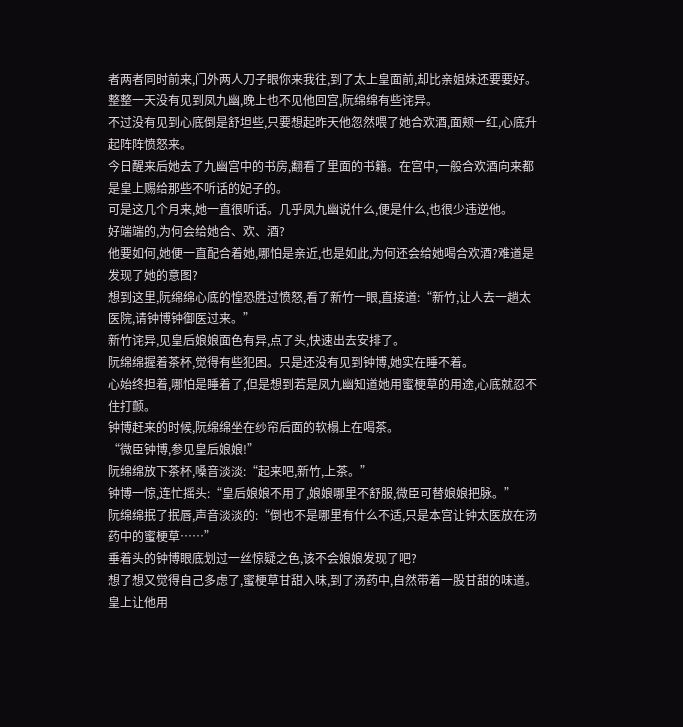者两者同时前来,门外两人刀子眼你来我往,到了太上皇面前,却比亲姐妹还要要好。
整整一天没有见到凤九幽,晚上也不见他回宫,阮绵绵有些诧异。
不过没有见到心底倒是舒坦些,只要想起昨天他忽然喂了她合欢酒,面颊一红,心底升起阵阵愤怒来。
今日醒来后她去了九幽宫中的书房,翻看了里面的书籍。在宫中,一般合欢酒向来都是皇上赐给那些不听话的妃子的。
可是这几个月来,她一直很听话。几乎凤九幽说什么,便是什么,也很少违逆他。
好端端的,为何会给她合、欢、酒?
他要如何,她便一直配合着她,哪怕是亲近,也是如此,为何还会给她喝合欢酒?难道是发现了她的意图?
想到这里,阮绵绵心底的惶恐胜过愤怒,看了新竹一眼,直接道:“新竹,让人去一趟太医院,请钟博钟御医过来。”
新竹诧异,见皇后娘娘面色有异,点了头,快速出去安排了。
阮绵绵握着茶杯,觉得有些犯困。只是还没有见到钟博,她实在睡不着。
心始终担着,哪怕是睡着了,但是想到若是凤九幽知道她用蜜梗草的用途,心底就忍不住打颤。
钟博赶来的时候,阮绵绵坐在纱帘后面的软榻上在喝茶。
“微臣钟博,参见皇后娘娘!”
阮绵绵放下茶杯,嗓音淡淡:“起来吧,新竹,上茶。”
钟博一惊,连忙摇头:“皇后娘娘不用了,娘娘哪里不舒服,微臣可替娘娘把脉。”
阮绵绵抿了抿唇,声音淡淡的:“倒也不是哪里有什么不适,只是本宫让钟太医放在汤药中的蜜梗草……”
垂着头的钟博眼底划过一丝惊疑之色,该不会娘娘发现了吧?
想了想又觉得自己多虑了,蜜梗草甘甜入味,到了汤药中,自然带着一股甘甜的味道。
皇上让他用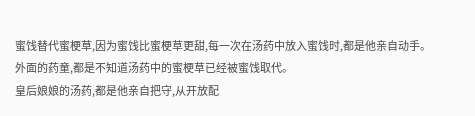蜜饯替代蜜梗草,因为蜜饯比蜜梗草更甜,每一次在汤药中放入蜜饯时,都是他亲自动手。
外面的药童,都是不知道汤药中的蜜梗草已经被蜜饯取代。
皇后娘娘的汤药,都是他亲自把守,从开放配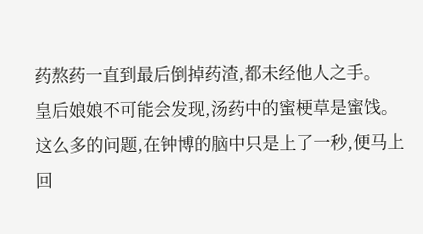药熬药一直到最后倒掉药渣,都未经他人之手。
皇后娘娘不可能会发现,汤药中的蜜梗草是蜜饯。
这么多的问题,在钟博的脑中只是上了一秒,便马上回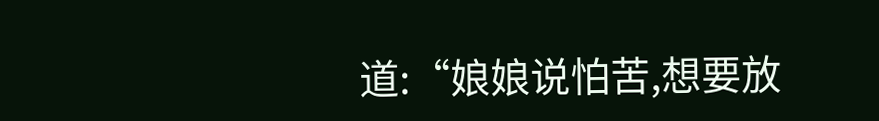道:“娘娘说怕苦,想要放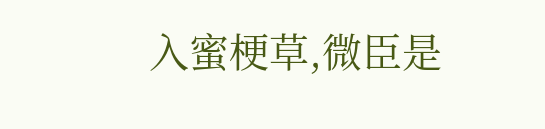入蜜梗草,微臣是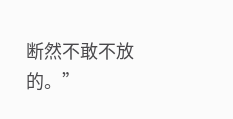断然不敢不放的。”